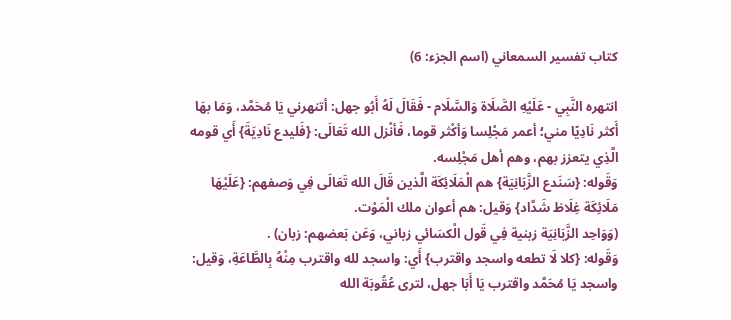كتاب تفسير السمعاني (اسم الجزء: 6)

انتهره النَّبِي - عَلَيْهِ الصَّلَاة وَالسَّلَام - فَقَالَ لَهُ أَبُو جهل: أتنهرني يَا مُحَمَّد، وَمَا بهَا أَكثر نَادِيًا مني؛ أعمر مَجْلِسا وَأكْثر قوما، فَأنْزل الله تَعَالَى: {فَليدع نَادِيَةَ} أَي قومه الَّذِي يتعزز بهم، وهم أهل مَجْلِسه.
وَقَوله: {سَنَدع الزَّبَانِيَة} هم الْمَلَائِكَة الَّذين قَالَ الله تَعَالَى فِي وَصفهم: {عَلَيْهَا مَلَائِكَة غِلَاظ شَدَّاد} وَقيل: هم أعوان ملك الْمَوْت.
(وَوَاحِد الزَّبَانِيَة زبنية فِي قَول الْكسَائي زباني، وَعَن بَعضهم: زبان) .
وَقَوله: {كلا لَا تطعه واسجد واقترب} أَي: واسجد لله واقترب مِنْهُ بِالطَّاعَةِ، وَقيل: واسجد يَا مُحَمَّد واقترب يَا أَبَا جهل، لترى عُقُوبَة الله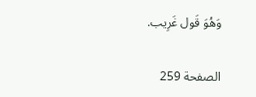وَهُوَ قَول غَرِيب.

الصفحة 259